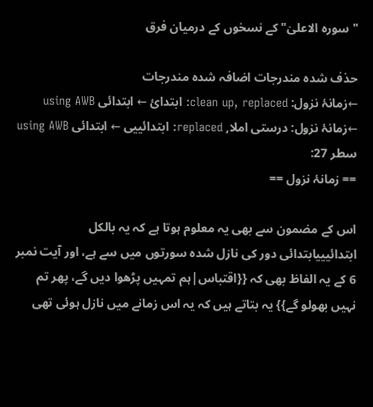"سورہ الاعلیٰ" کے نسخوں کے درمیان فرق

حذف شدہ مندرجات اضافہ شدہ مندرجات
←زمانۂ نزول: clean up, replaced: ابتدائ ← ابتدائی using AWB
←زمانۂ نزول: درستی املا, replaced: ابتدائییی ← ابتدائی using AWB
سطر 27:
== زمانۂ نزول ==

اس کے مضمون سے بھی یہ معلوم ہوتا ہے کہ یہ بالکل ابتدائیییابتدائی دور کی نازل شدہ سورتوں میں سے ہے، اور آیت نمبر 6 کے یہ الفاظ بھی کہ {{اقتباس|ہم تمہیں پڑھوا دیں گے، پھر تم نہیں بھولو گے}} یہ بتاتے ہیں کہ یہ اس زمانے میں نازل ہوئی تھی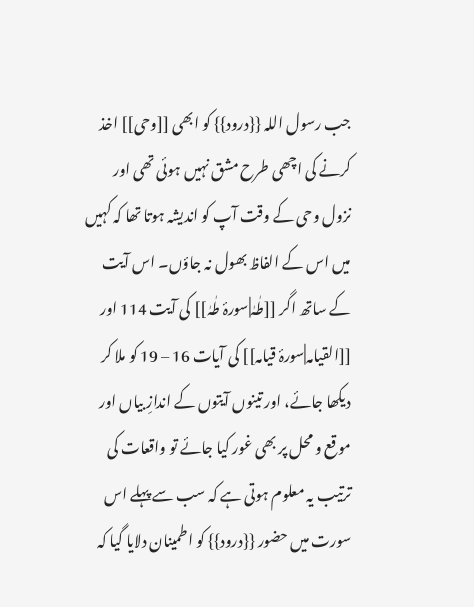جب رسول اللہ {{درود}} کو ابھی [[وحی]] اخذ کرنے کی اچھی طرح مشق نہیں ہوئی تھی اور نزول وحی کے وقت آپ کو اندیشہ ہوتا تھا کہ کہیں میں اس کے الفاظ بھول نہ جاؤں۔ اس آیت کے ساتھ اگر [[طٰہٰ|سورۂ طٰہٰ]] کی آیت 114 اور [[القیامہ|سورۂ قیامہ]] کی آیات 16 – 19 کو ملا کر دیکھا جائے، اور تینوں آیتوں کے اندازِ بیاں اور موقع و محل پر بھی غور کیا جائے تو واقعات کی ترتیب یہ معلوم ہوتی ہے کہ سب سے پہلے اس سورت میں حضور {{درود}} کو اطمینان دلایا گیا کہ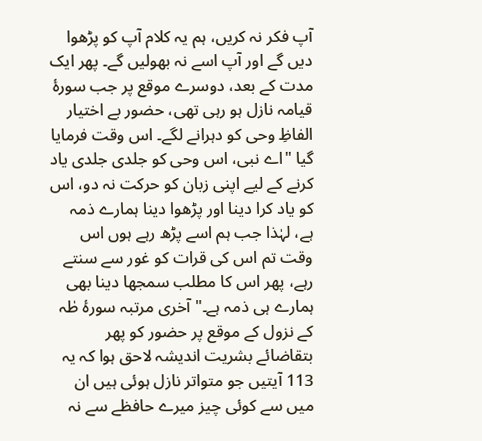آپ فکر نہ کریں، ہم یہ کلام آپ کو پڑھوا دیں گے اور آپ اسے نہ بھولیں گے۔ پھر ایک مدت کے بعد، دوسرے موقع پر جب سورۂ قیامہ نازل ہو رہی تھی، حضور بے اختیار الفاظِ وحی کو دہرانے لگے۔ اس وقت فرمایا گیا "اے نبی، اس وحی کو جلدی جلدی یاد کرنے کے لیے اپنی زبان کو حرکت نہ دو، اس کو یاد کرا دینا اور پڑھوا دینا ہمارے ذمہ ہے، لہٰذا جب ہم اسے پڑھ رہے ہوں اس وقت تم اس کی قرات کو غور سے سنتے رہے، پھر اس کا مطلب سمجھا دینا بھی ہمارے ہی ذمہ ہے۔" آخری مرتبہ سورۂ طٰہ کے نزول کے موقع پر حضور کو پھر بتقاضائے بشریت اندیشہ لاحق ہوا کہ یہ 113 آیتیں جو متواتر نازل ہوئی ہیں ان میں سے کوئی چیز میرے حافظے سے نہ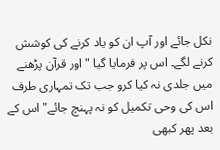نکل جائے اور آپ ان کو یاد کرنے کی کوشش کرنے لگے۔ اس پر فرمایا گیا "اور قرآن پڑھنے میں جلدی نہ کیا کرو جب تک تمہاری طرف اس کی وحی تکمیل کو نہ پہنچ جائے" اس کے بعد پھر کبھی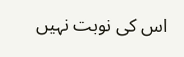اس کی نوبت نہیں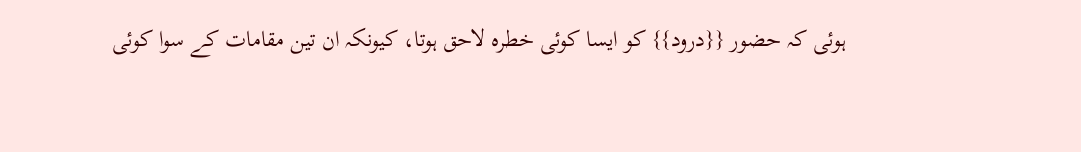ہوئی کہ حضور {{درود}} کو ایسا کوئی خطرہ لاحق ہوتا، کیونکہ ان تین مقامات کے سوا کوئی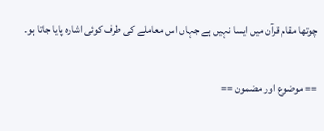چوتھا مقام قرآن میں ایسا نہیں ہے جہاں اس معاملے کی طرف کوئی اشارہ پایا جاتا ہو۔

== موضوع اور مضمون ==